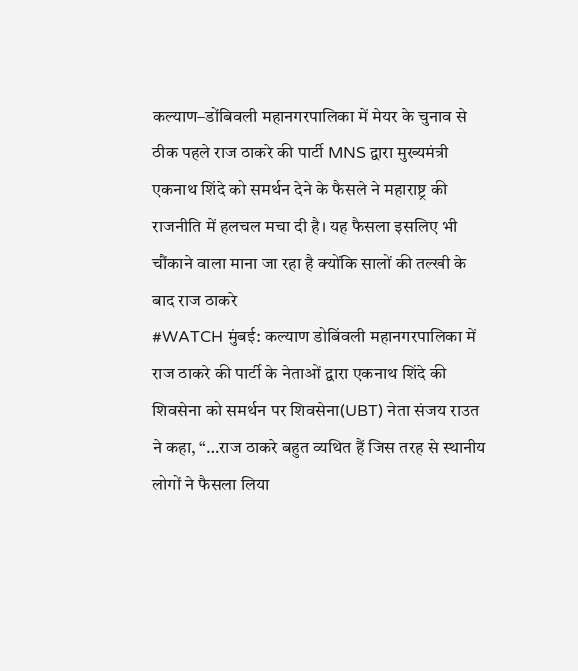कल्याण–डोंबिवली महानगरपालिका में मेयर के चुनाव से ठीक पहले राज ठाकरे की पार्टी MNS द्वारा मुख्यमंत्री एकनाथ शिंदे को समर्थन देने के फैसले ने महाराष्ट्र की राजनीति में हलचल मचा दी है। यह फैसला इसलिए भी चौंकाने वाला माना जा रहा है क्योंकि सालों की तल्खी के बाद राज ठाकरे
#WATCH मुंबई: कल्याण डोबिंवली महानगरपालिका में राज ठाकरे की पार्टी के नेताओं द्वारा एकनाथ शिंदे की शिवसेना को समर्थन पर शिवसेना(UBT) नेता संजय राउत ने कहा, “…राज ठाकरे बहुत व्यथित हैं जिस तरह से स्थानीय लोगों ने फैसला लिया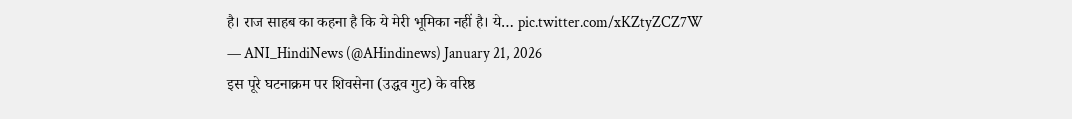है। राज साहब का कहना है कि ये मेरी भूमिका नहीं है। ये… pic.twitter.com/xKZtyZCZ7W
— ANI_HindiNews (@AHindinews) January 21, 2026
इस पूरे घटनाक्रम पर शिवसेना (उद्धव गुट) के वरिष्ठ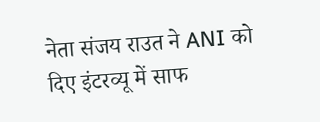नेता संजय राउत ने ANI को दिए इंटरव्यू में साफ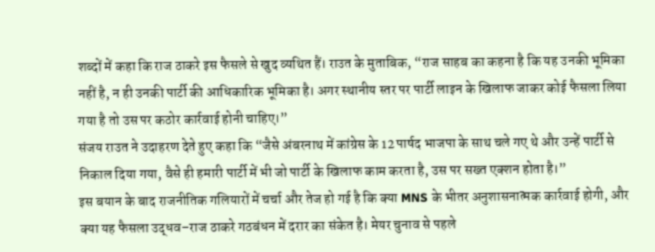शब्दों में कहा कि राज ठाकरे इस फैसले से खुद व्यथित हैं। राउत के मुताबिक, “राज साहब का कहना है कि यह उनकी भूमिका नहीं है, न ही उनकी पार्टी की आधिकारिक भूमिका है। अगर स्थानीय स्तर पर पार्टी लाइन के खिलाफ जाकर कोई फैसला लिया गया है तो उस पर कठोर कार्रवाई होनी चाहिए।”
संजय राउत ने उदाहरण देते हुए कहा कि “जैसे अंबरनाथ में कांग्रेस के 12 पार्षद भाजपा के साथ चले गए थे और उन्हें पार्टी से निकाल दिया गया, वैसे ही हमारी पार्टी में भी जो पार्टी के खिलाफ काम करता है, उस पर सख्त एक्शन होता है।”
इस बयान के बाद राजनीतिक गलियारों में चर्चा और तेज हो गई है कि क्या MNS के भीतर अनुशासनात्मक कार्रवाई होगी, और क्या यह फैसला उद्धव–राज ठाकरे गठबंधन में दरार का संकेत है। मेयर चुनाव से पहले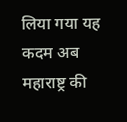लिया गया यह कदम अब महाराष्ट्र की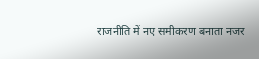राजनीति में नए समीकरण बनाता नजर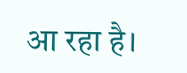आ रहा है।